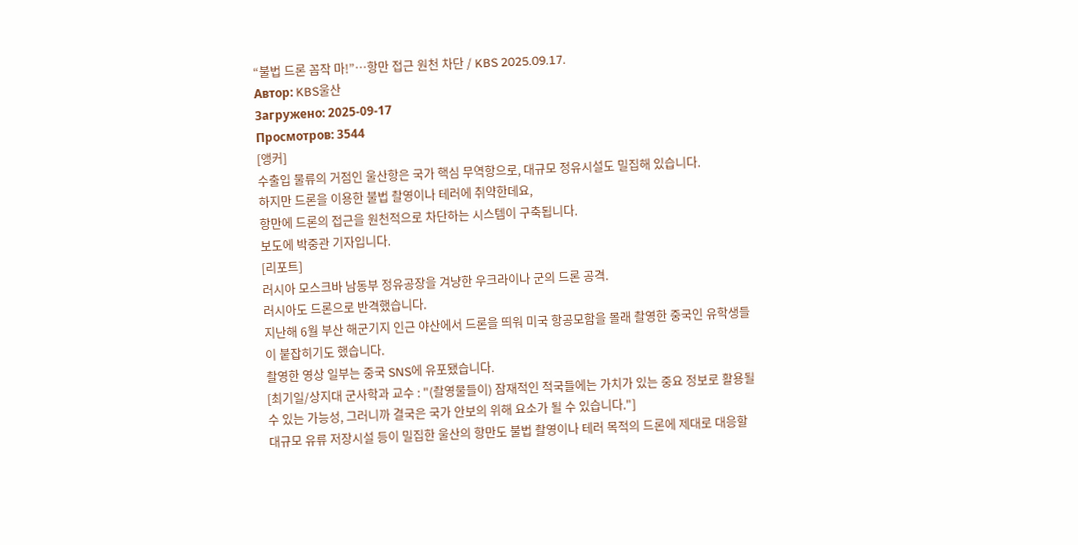“불법 드론 꼼작 마!”…항만 접근 원천 차단 / KBS 2025.09.17.
Автор: KBS울산
Загружено: 2025-09-17
Просмотров: 3544
[앵커]
수출입 물류의 거점인 울산항은 국가 핵심 무역항으로, 대규모 정유시설도 밀집해 있습니다.
하지만 드론을 이용한 불법 촬영이나 테러에 취약한데요,
항만에 드론의 접근을 원천적으로 차단하는 시스템이 구축됩니다.
보도에 박중관 기자입니다.
[리포트]
러시아 모스크바 남동부 정유공장을 겨냥한 우크라이나 군의 드론 공격.
러시아도 드론으로 반격했습니다.
지난해 6월 부산 해군기지 인근 야산에서 드론을 띄워 미국 항공모함을 몰래 촬영한 중국인 유학생들이 붙잡히기도 했습니다.
촬영한 영상 일부는 중국 SNS에 유포됐습니다.
[최기일/상지대 군사학과 교수 : "(촬영물들이) 잠재적인 적국들에는 가치가 있는 중요 정보로 활용될 수 있는 가능성, 그러니까 결국은 국가 안보의 위해 요소가 될 수 있습니다."]
대규모 유류 저장시설 등이 밀집한 울산의 항만도 불법 촬영이나 테러 목적의 드론에 제대로 대응할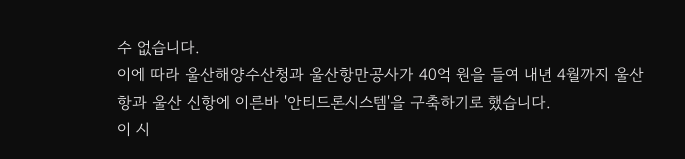수 없습니다.
이에 따라 울산해양수산청과 울산항만공사가 40억 원을 들여 내년 4월까지 울산항과 울산 신항에 이른바 '안티드론시스템'을 구축하기로 했습니다.
이 시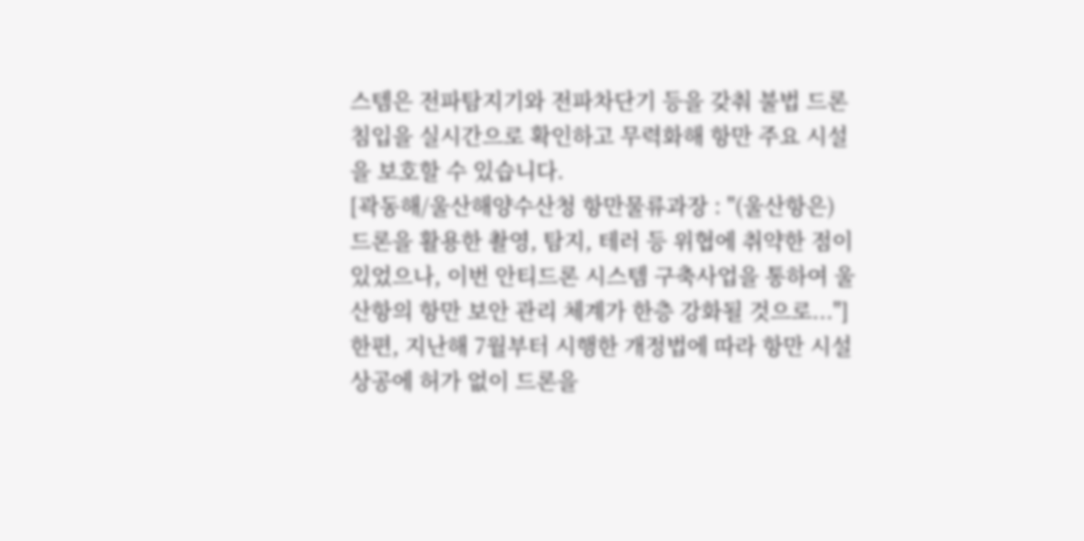스템은 전파탐지기와 전파차단기 등을 갖춰 불법 드론 침입을 실시간으로 확인하고 무력화해 항만 주요 시설을 보호할 수 있습니다.
[곽동해/울산해양수산청 항만물류과장 : "(울산항은) 드론을 활용한 촬영, 탐지, 테러 등 위협에 취약한 점이 있었으나, 이번 안티드론 시스템 구축사업을 통하여 울산항의 항만 보안 관리 체계가 한층 강화될 것으로..."]
한편, 지난해 7월부터 시행한 개정법에 따라 항만 시설 상공에 허가 없이 드론을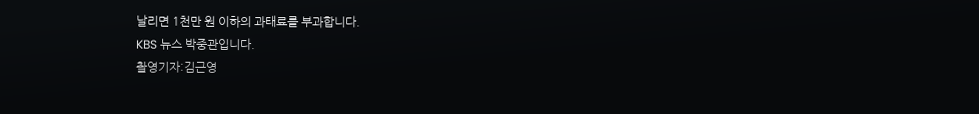날리면 1천만 원 이하의 과태료를 부과합니다.
KBS 뉴스 박중관입니다.
촬영기자:김근영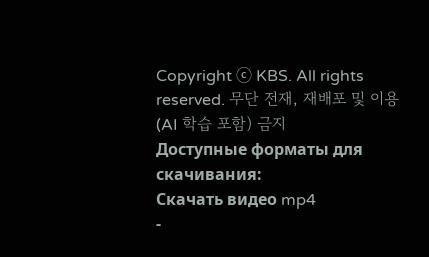Copyright ⓒ KBS. All rights reserved. 무단 전재, 재배포 및 이용(AI 학습 포함) 금지
Доступные форматы для скачивания:
Скачать видео mp4
-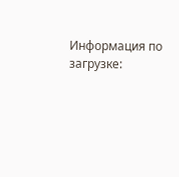Информация по загрузке: